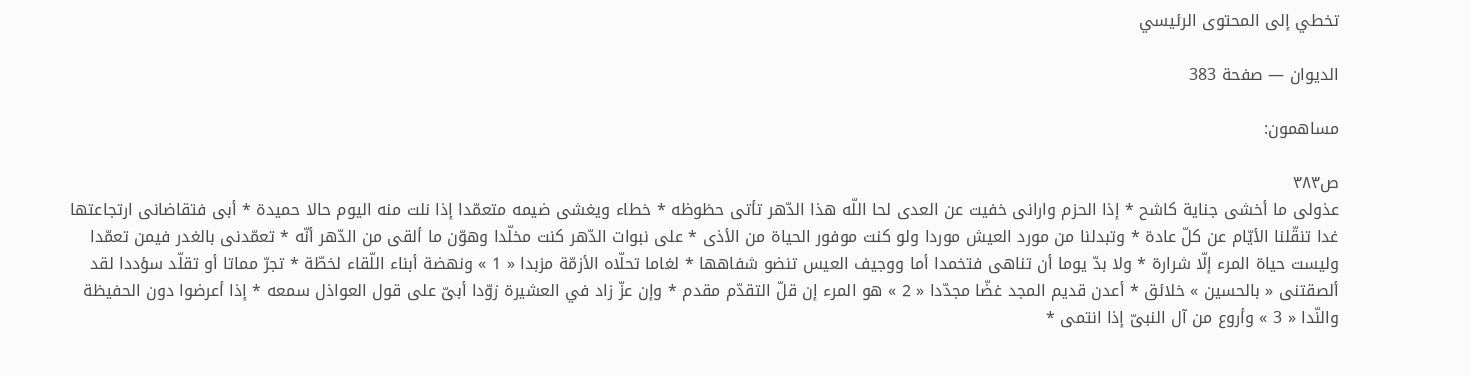تخطي إلى المحتوى الرئيسي

الديوان — صفحة 383

مساهمون:

ص٣٨٣
عذولى ما أخشى جناية كاشح * إذا الحزم وارانى خفيت عن العدى لحا اللّه هذا الدّهر تأتى حظوظه * خطاء ويغشى ضيمه متعمّدا إذا نلت منه اليوم حالا حميدة * أبى فتقاضانى ارتجاعتها غدا تنقّلنا الأيّام عن كلّ عادة * وتبدلنا من مورد العيش موردا ولو كنت موفور الحياة من الأذى * على نبوات الدّهر كنت مخلّدا وهوّن ما ألقى من الدّهر أنّه * تعمّدنى بالغدر فيمن تعمّدا وليست حياة المرء إلّا شرارة * ولا بدّ يوما أن تناهى فتخمدا أما ووجيف العيس تنضو شفاهها * لغاما تحلّاه الأزمّة مزبدا « 1 » ونهضة أبناء اللّقاء لخطّة * تجرّ مماتا أو تقلّد سؤددا لقد ألصقتنى « بالحسين » خلائق * أعدن قديم المجد غضّا مجدّدا « 2 » هو المرء إن قلّ التقدّم مقدم * وإن عزّ زاد في العشيرة زوّدا أبىّ على قول العواذل سمعه * إذا أعرضوا دون الحفيظة والنّدا « 3 » وأروع من آل النبىّ إذا انتمى *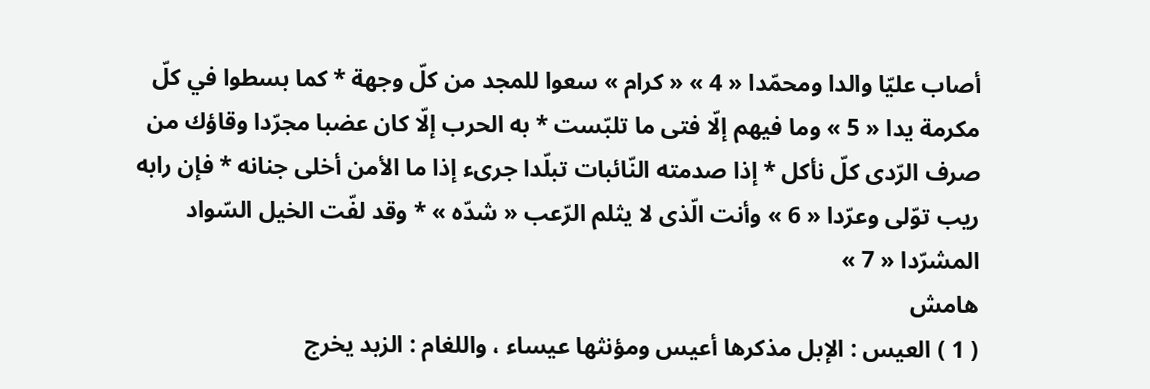أصاب عليّا والدا ومحمّدا « 4 » « كرام » سعوا للمجد من كلّ وجهة * كما بسطوا في كلّ مكرمة يدا « 5 » وما فيهم إلّا فتى ما تلبّست * به الحرب إلّا كان عضبا مجرّدا وقاؤك من صرف الرّدى كلّ نأكل * إذا صدمته النّائبات تبلّدا جرىء إذا ما الأمن أخلى جنانه * فإن رابه ريب توّلى وعرّدا « 6 » وأنت الّذى لا يثلم الرّعب « شدّه » * وقد لفّت الخيل السّواد المشرّدا « 7 »
هامش
( 1 ) العيس : الإبل مذكرها أعيس ومؤنثها عيساء ، واللغام : الزبد يخرج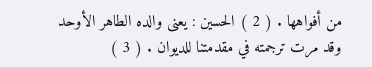من أفواهها . ( 2 ) الحسين : يعنى والده الطاهر الأوحد وقد مرت ترجمته في مقدمتنا للديوان . ( 3 )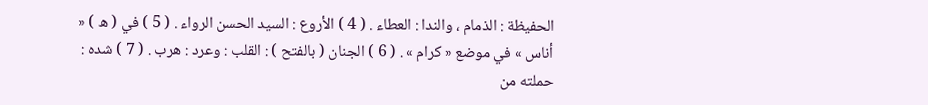الحفيظة : الذمام ، والندا : العطاء . ( 4 ) الأروع : السيد الحسن الرواء . ( 5 ) في ( ه ) « أناس » في موضع « كرام » . ( 6 ) الجنان ( بالفتح ) : القلب : وعرد : هرب . ( 7 ) شده : حملته من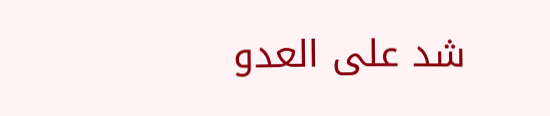شد على العدو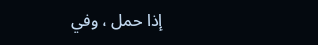إذا حمل ، وفي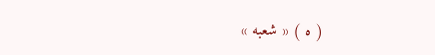( ه ) « شعبه »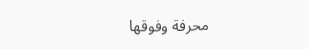محرفة وفوقها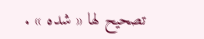تصحيح لها « شده » .